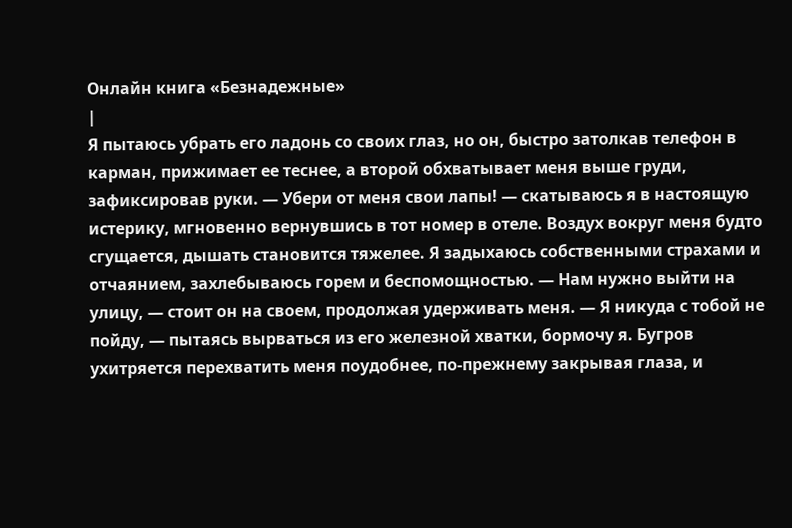Онлайн книга «Безнадежные»
|
Я пытаюсь убрать его ладонь со своих глаз, но он, быстро затолкав телефон в карман, прижимает ее теснее, а второй обхватывает меня выше груди, зафиксировав руки. — Убери от меня свои лапы! — скатываюсь я в настоящую истерику, мгновенно вернувшись в тот номер в отеле. Воздух вокруг меня будто сгущается, дышать становится тяжелее. Я задыхаюсь собственными страхами и отчаянием, захлебываюсь горем и беспомощностью. — Нам нужно выйти на улицу, — стоит он на своем, продолжая удерживать меня. — Я никуда с тобой не пойду, — пытаясь вырваться из его железной хватки, бормочу я. Бугров ухитряется перехватить меня поудобнее, по-прежнему закрывая глаза, и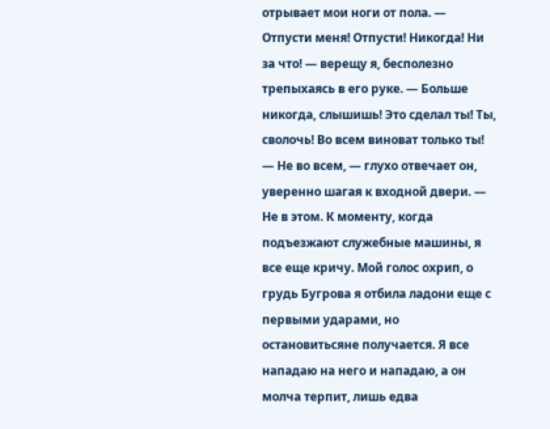отрывает мои ноги от пола. — Отпусти меня! Отпусти! Никогда! Ни за что! — верещу я, бесполезно трепыхаясь в его руке. — Больше никогда, слышишь! Это сделал ты! Ты, сволочь! Во всем виноват только ты! — Не во всем, — глухо отвечает он, уверенно шагая к входной двери. — Не в этом. К моменту, когда подъезжают служебные машины, я все еще кричу. Мой голос охрип, о грудь Бугрова я отбила ладони еще с первыми ударами, но остановитьсяне получается. Я все нападаю на него и нападаю, а он молча терпит, лишь едва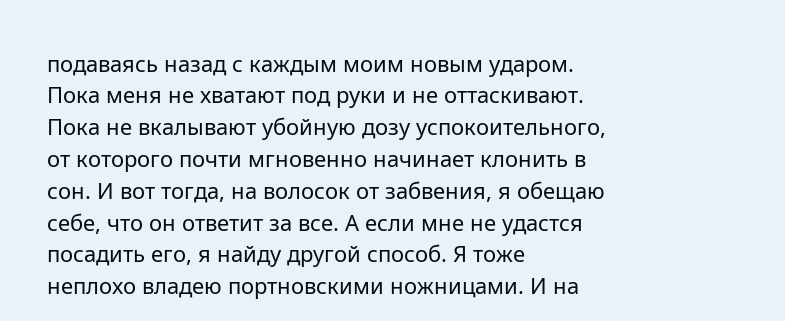подаваясь назад с каждым моим новым ударом. Пока меня не хватают под руки и не оттаскивают. Пока не вкалывают убойную дозу успокоительного, от которого почти мгновенно начинает клонить в сон. И вот тогда, на волосок от забвения, я обещаю себе, что он ответит за все. А если мне не удастся посадить его, я найду другой способ. Я тоже неплохо владею портновскими ножницами. И на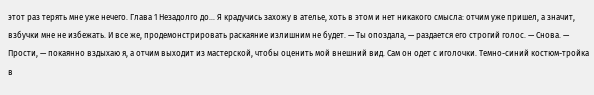этот раз терять мне уже нечего. Глава 1 Незадолго до… Я крадучись захожу в ателье, хоть в этом и нет никакого смысла: отчим уже пришел, а значит, взбучки мне не избежать. И все же, продемонстрировать раскаяние излишним не будет. — Ты опоздала, — раздается его строгий голос. — Снова. — Прости, — покаянно вздыхаю я, а отчим выходит из мастерской, чтобы оценить мой внешний вид. Сам он одет с иголочки. Темно-синий костюм-тройка в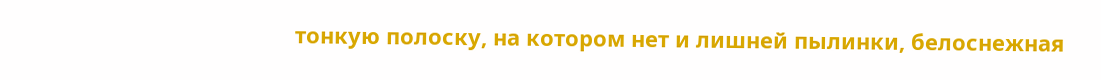тонкую полоску, на котором нет и лишней пылинки, белоснежная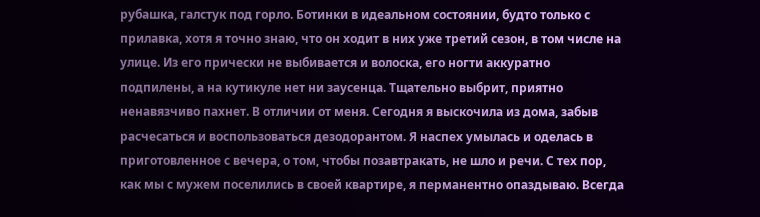рубашка, галстук под горло. Ботинки в идеальном состоянии, будто только с прилавка, хотя я точно знаю, что он ходит в них уже третий сезон, в том числе на улице. Из его прически не выбивается и волоска, его ногти аккуратно подпилены, а на кутикуле нет ни заусенца. Тщательно выбрит, приятно ненавязчиво пахнет. В отличии от меня. Сегодня я выскочила из дома, забыв расчесаться и воспользоваться дезодорантом. Я наспех умылась и оделась в приготовленное с вечера, о том, чтобы позавтракать, не шло и речи. С тех пор, как мы с мужем поселились в своей квартире, я перманентно опаздываю. Всегда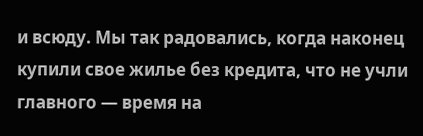и всюду. Мы так радовались, когда наконец купили свое жилье без кредита, что не учли главного — время на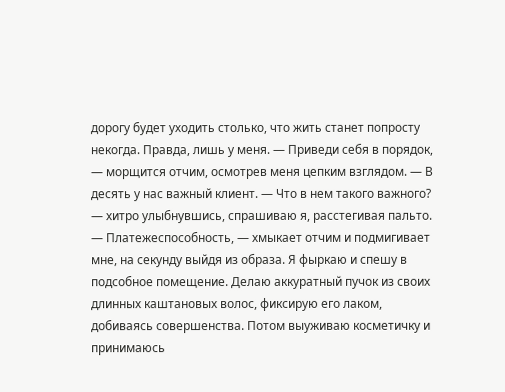дорогу будет уходить столько, что жить станет попросту некогда. Правда, лишь у меня. — Приведи себя в порядок, — морщится отчим, осмотрев меня цепким взглядом. — В десять у нас важный клиент. — Что в нем такого важного? — хитро улыбнувшись, спрашиваю я, расстегивая пальто. — Платежеспособность, — хмыкает отчим и подмигивает мне, на секунду выйдя из образа. Я фыркаю и спешу в подсобное помещение. Делаю аккуратный пучок из своих длинных каштановых волос, фиксирую его лаком, добиваясь совершенства. Потом выуживаю косметичку и принимаюсь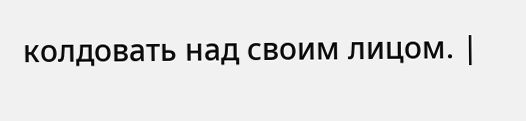колдовать над своим лицом. |